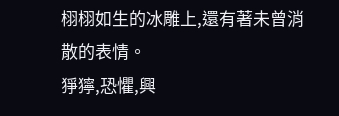栩栩如生的冰雕上,還有著未曾消散的表情。
猙獰,恐懼,興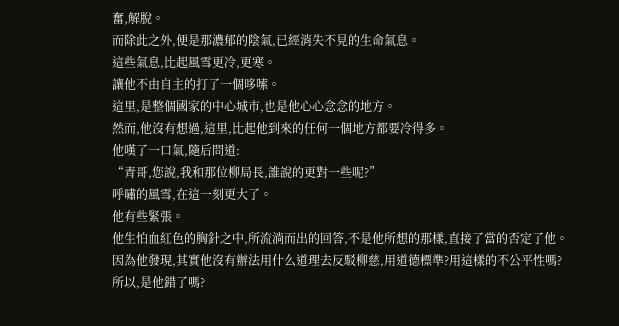奮,解脫。
而除此之外,便是那濃郁的陰氣,已經消失不見的生命氣息。
這些氣息,比起風雪更冷,更寒。
讓他不由自主的打了一個哆嗦。
這里,是整個國家的中心城市,也是他心心念念的地方。
然而,他沒有想過,這里,比起他到來的任何一個地方都要冷得多。
他嘆了一口氣,隨后問道:
“青哥,您說,我和那位柳局長,誰說的更對一些呢?”
呼嘯的風雪,在這一刻更大了。
他有些緊張。
他生怕血紅色的胸針之中,所流淌而出的回答,不是他所想的那樣,直接了當的否定了他。
因為他發現,其實他沒有辦法用什么道理去反駁柳慈,用道德標準?用這樣的不公平性嗎?
所以,是他錯了嗎?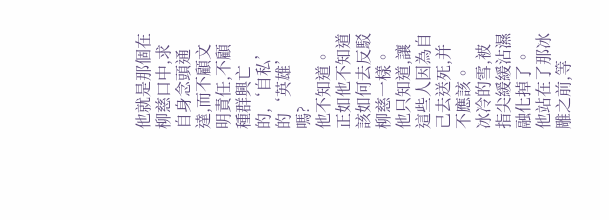他就是那個在柳慈口中,求自身念頭通達,而不顧文明責任,不顧種群興亡的,‘自私’的‘英雄’嗎?
他不知道。
正如他不知道該如何去反駁柳慈一樣。
他只知道,讓這些人因為自己去送死,并不應該。
冰冷的雪,被指尖緩緩沾濕融化掉了。
他站在了那冰雕之前,等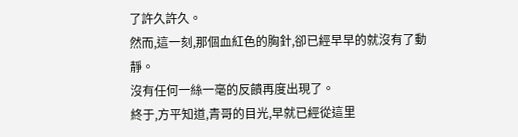了許久許久。
然而,這一刻,那個血紅色的胸針,卻已經早早的就沒有了動靜。
沒有任何一絲一毫的反饋再度出現了。
終于,方平知道,青哥的目光,早就已經從這里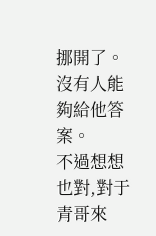挪開了。
沒有人能夠給他答案。
不過想想也對,對于青哥來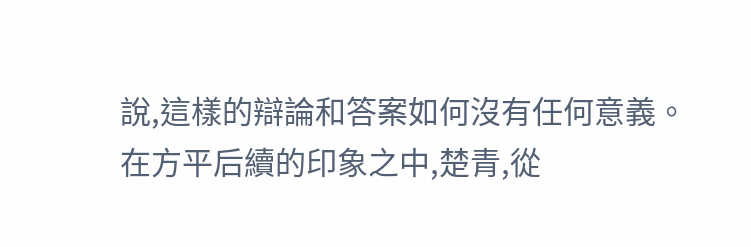說,這樣的辯論和答案如何沒有任何意義。
在方平后續的印象之中,楚青,從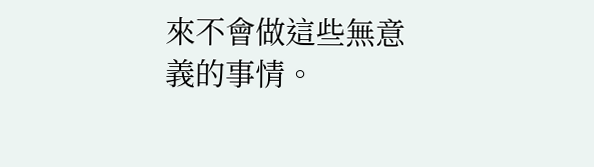來不會做這些無意義的事情。